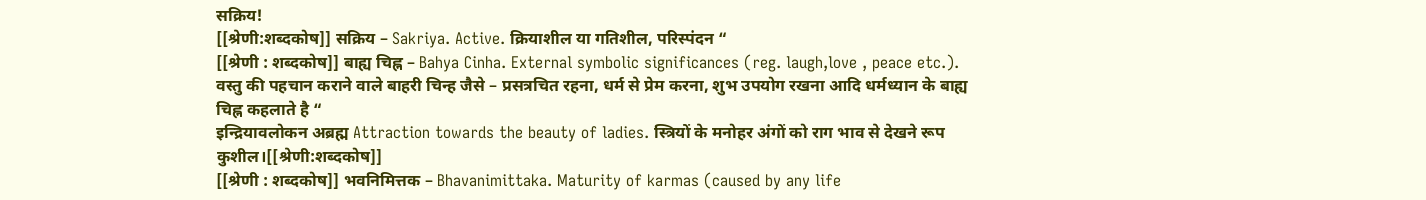सक्रिय!
[[श्रेणी:शब्दकोष]] सक्रिय – Sakriya. Active. क्रियाशील या गतिशील, परिस्पंदन “
[[श्रेणी : शब्दकोष]] बाह्य चिह्न – Bahya Cinha. External symbolic significances (reg. laugh,love , peace etc.). वस्तु की पहचान कराने वाले बाहरी चिन्ह जैसे – प्रसत्रचित रहना, धर्म से प्रेम करना, शुभ उपयोग रखना आदि धर्मध्यान के बाह्य चिह्न कहलाते है “
इन्द्रियावलोकन अब्रह्म Attraction towards the beauty of ladies. स्त्रियों के मनोहर अंगों को राग भाव से देखने रूप कुशील।[[श्रेणी:शब्दकोष]]
[[श्रेणी : शब्दकोष]] भवनिमित्तक – Bhavanimittaka. Maturity of karmas (caused by any life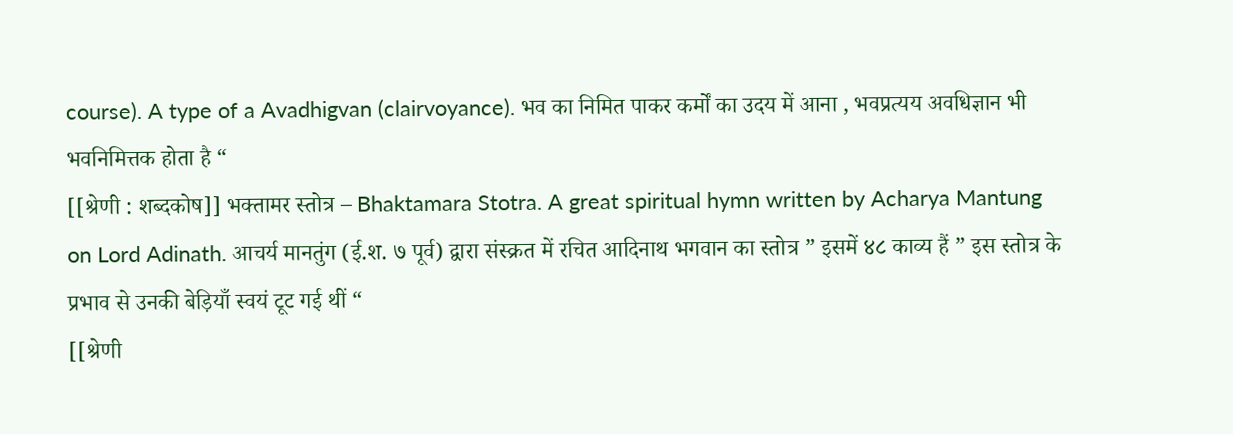course). A type of a Avadhigvan (clairvoyance). भव का निमित पाकर कर्मों का उदय में आना , भवप्रत्यय अवधिज्ञान भी भवनिमित्तक होता है “
[[श्रेणी : शब्दकोष]] भक्तामर स्तोत्र – Bhaktamara Stotra. A great spiritual hymn written by Acharya Mantung on Lord Adinath. आचर्य मानतुंग (ई.श. ७ पूर्व) द्वारा संस्क्रत में रचित आदिनाथ भगवान का स्तोत्र ” इसमें ४८ काव्य हैं ” इस स्तोत्र के प्रभाव से उनकी बेड़ियाँ स्वयं टूट गई थीं “
[[श्रेणी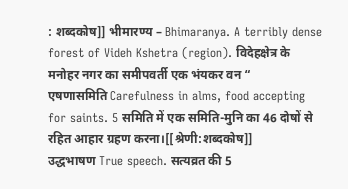: शब्दकोष]] भीमारण्य – Bhimaranya. A terribly dense forest of Videh Kshetra (region). विदेहक्षेत्र के मनोहर नगर का समीपवर्ती एक भंयकर वन “
एषणासमिति Carefulness in alms, food accepting for saints. 5 समिति में एक समिति-मुनि का 46 दोषों से रहित आहार ग्रहण करना।[[श्रेणी:शब्दकोष]]
उद्धभाषण True speech. सत्यव्रत की 5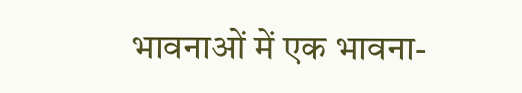भावनाओं में एक भावना-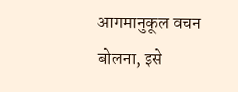आगमानुकूल वचन बोलना, इसे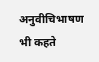अनुवीचिभाषण भी कहते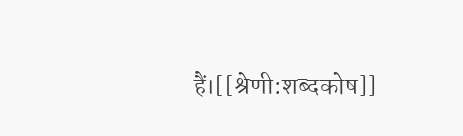हैं।[[श्रेणी:शब्दकोष]]